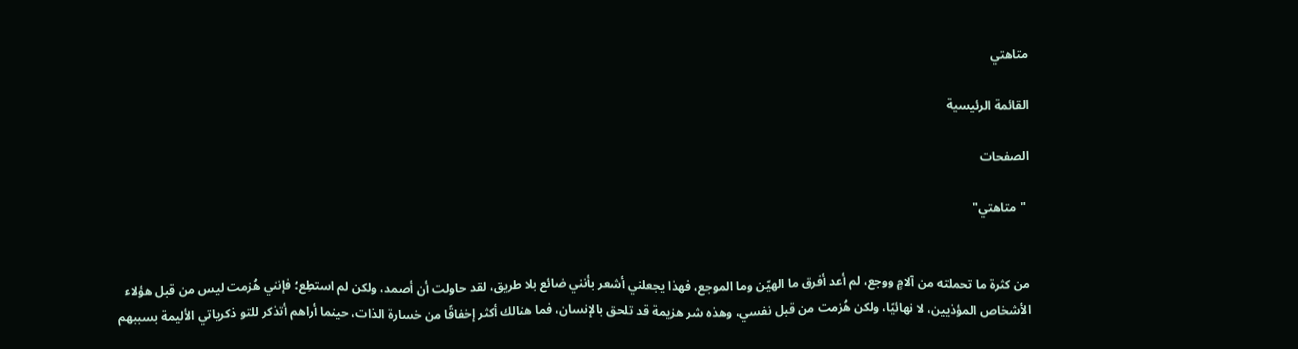متاهتي

القائمة الرئيسية

الصفحات

 "متاهتي"


من كثرة ما تحملته من آلامٍ ووجع، لم أعد أفرق ما الهيّن وما الموجع، فهذا يجعلني أشعر بأنني ضائع بلا طريق، لقد حاولت أن أصمد، ولكن لم استطِع؛ فإنني هُزمت ليس من قبل هؤلاء الأشخاص المؤذيين، لا نهائيًا، ولكن هُزمت من قبل نفسي، وهذه شر هزيمة قد تلحق بالإنسان، فما هنالك أكثر إخفاقًا من خسارة الذات، حينما أراهم أتذكر للتو ذكرياتي الأليمة بسببهم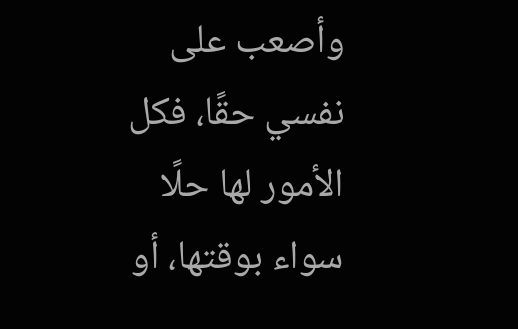وأصعب على نفسي حقًا، فكل الأمور لها حلًا سواء بوقتها، أو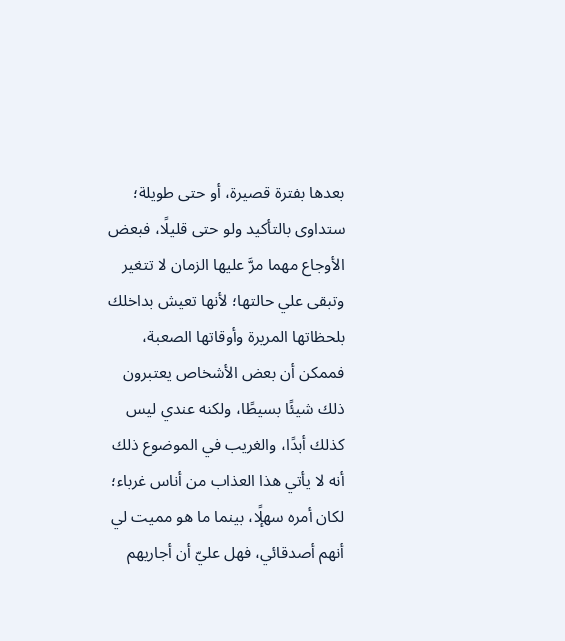بعدها بفترة قصيرة، أو حتى طويلة؛ ستداوى بالتأكيد ولو حتى قليلًا، فبعض الأوجاع مهما مرَّ عليها الزمان لا تتغير وتبقى علي حالتها؛ لأنها تعيش بداخلك بلحظاتها المريرة وأوقاتها الصعبة، فممكن أن بعض الأشخاص يعتبرون ذلك شيئًا بسيطًا، ولكنه عندي ليس كذلك أبدًا، والغريب في الموضوع ذلك أنه لا يأتي هذا العذاب من أناس غرباء؛ لكان أمره سهلًٕا، بينما ما هو مميت لي أنهم أصدقائي، فهل عليّ أن أجاريهم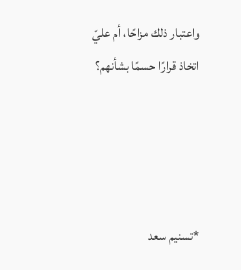واعتبار ذلك مزاحًا، أم عليّ اتخاذ قرارًا حسمًا بشأنهم؟




*تسنيم سعد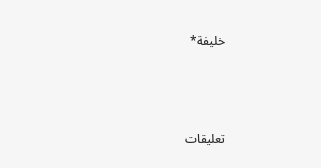خليفة*



تعليقات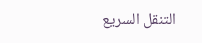التنقل السريع